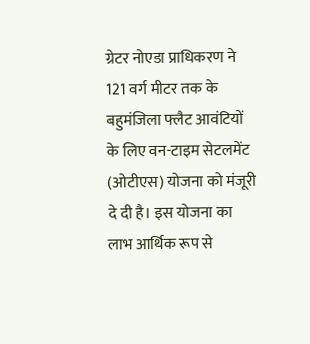ग्रेटर नोएडा प्राधिकरण ने 121 वर्ग मीटर तक के बहुमंजिला फ्लैट आवंटियों के लिए वन-टाइम सेटलमेंट (ओटीएस) योजना को मंजूरी दे दी है। इस योजना का लाभ आर्थिक रूप से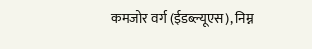कमजोर वर्ग (ईडब्ल्यूएस), निम्न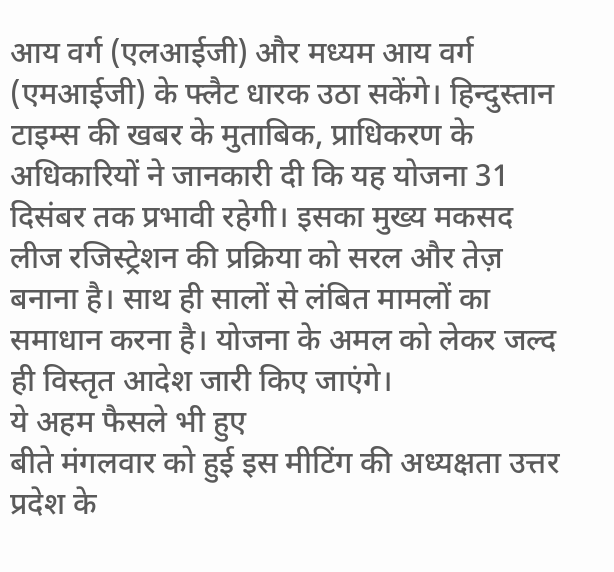आय वर्ग (एलआईजी) और मध्यम आय वर्ग (एमआईजी) के फ्लैट धारक उठा सकेंगे। हिन्दुस्तान टाइम्स की खबर के मुताबिक, प्राधिकरण के अधिकारियों ने जानकारी दी कि यह योजना 31 दिसंबर तक प्रभावी रहेगी। इसका मुख्य मकसद लीज रजिस्ट्रेशन की प्रक्रिया को सरल और तेज़ बनाना है। साथ ही सालों से लंबित मामलों का समाधान करना है। योजना के अमल को लेकर जल्द ही विस्तृत आदेश जारी किए जाएंगे।
ये अहम फैसले भी हुए
बीते मंगलवार को हुई इस मीटिंग की अध्यक्षता उत्तर प्रदेश के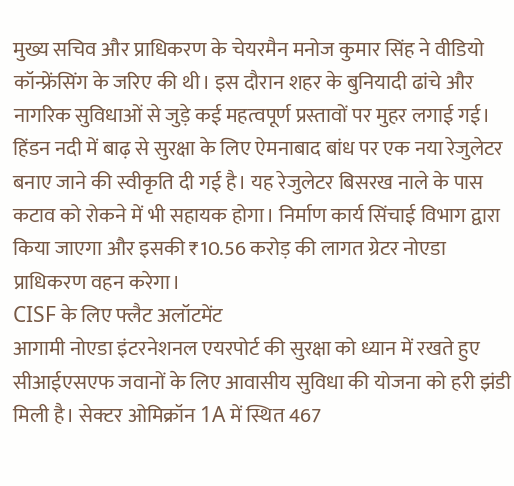मुख्य सचिव और प्राधिकरण के चेयरमैन मनोज कुमार सिंह ने वीडियो कॉन्फ्रेंसिंग के जरिए की थी। इस दौरान शहर के बुनियादी ढांचे और नागरिक सुविधाओं से जुड़े कई महत्वपूर्ण प्रस्तावों पर मुहर लगाई गई। हिंडन नदी में बाढ़ से सुरक्षा के लिए ऐमनाबाद बांध पर एक नया रेजुलेटर बनाए जाने की स्वीकृति दी गई है। यह रेजुलेटर बिसरख नाले के पास कटाव को रोकने में भी सहायक होगा। निर्माण कार्य सिंचाई विभाग द्वारा किया जाएगा और इसकी ₹10.56 करोड़ की लागत ग्रेटर नोएडा प्राधिकरण वहन करेगा।
CISF के लिए फ्लैट अलॉटमेंट
आगामी नोएडा इंटरनेशनल एयरपोर्ट की सुरक्षा को ध्यान में रखते हुए सीआईएसएफ जवानों के लिए आवासीय सुविधा की योजना को हरी झंडी मिली है। सेक्टर ओमिक्रॉन 1A में स्थित 467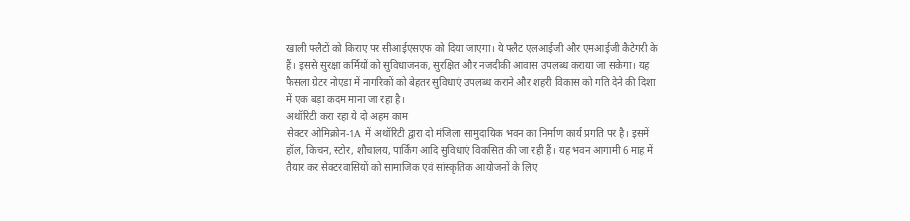खाली फ्लैटों को किराए पर सीआईएसएफ को दिया जाएगा। ये फ्लैट एलआईजी और एमआईजी कैटेगरी के हैं। इससे सुरक्षा कर्मियों को सुविधाजनक, सुरक्षित और नजदीकी आवास उपलब्ध कराया जा सकेगा। यह फैसला ग्रेटर नोएडा में नागरिकों को बेहतर सुविधाएं उपलब्ध कराने और शहरी विकास को गति देने की दिशा में एक बड़ा कदम माना जा रहा है।
अथॉरिटी करा रहा ये दो अहम काम
सेक्टर ओमिक्रोन-1A में अथॉरिटी द्वारा दो मंजिला सामुदायिक भवन का निर्माण कार्य प्रगति पर है। इसमें हॉल, किचन, स्टोर, शौचालय, पार्किंग आदि सुविधाएं विकसित की जा रही हैं। यह भवन आगामी 6 माह में तैयार कर सेक्टरवासियों को सामाजिक एवं सांस्कृतिक आयोजनों के लिए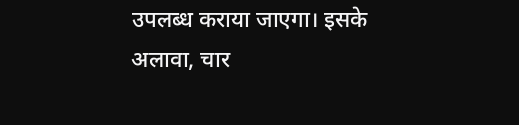उपलब्ध कराया जाएगा। इसके अलावा, चार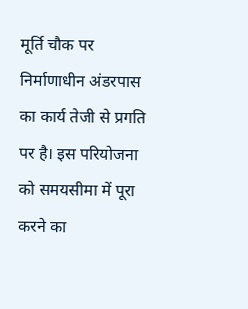मूर्ति चौक पर निर्माणाधीन अंडरपास का कार्य तेजी से प्रगति पर है। इस परियोजना को समयसीमा में पूरा करने का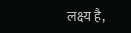लक्ष्य है,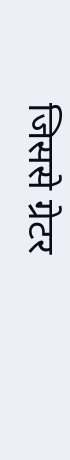जिससे ग्रेटर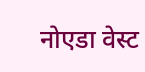नोएडा वेस्ट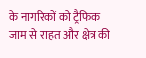के नागरिकों को ट्रैफिक जाम से राहत और क्षेत्र की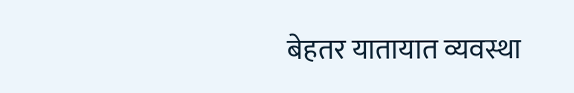बेहतर यातायात व्यवस्था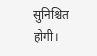सुनिश्चित होगी।